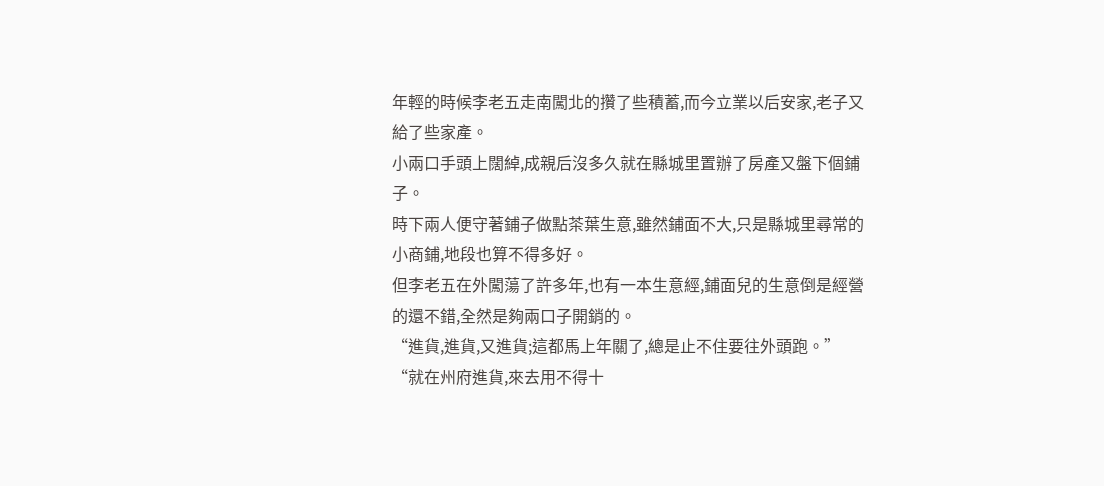年輕的時候李老五走南闖北的攢了些積蓄,而今立業以后安家,老子又給了些家產。
小兩口手頭上闊綽,成親后沒多久就在縣城里置辦了房產又盤下個鋪子。
時下兩人便守著鋪子做點茶葉生意,雖然鋪面不大,只是縣城里尋常的小商鋪,地段也算不得多好。
但李老五在外闖蕩了許多年,也有一本生意經,鋪面兒的生意倒是經營的還不錯,全然是夠兩口子開銷的。
“進貨,進貨,又進貨;這都馬上年關了,總是止不住要往外頭跑。”
“就在州府進貨,來去用不得十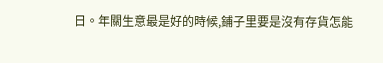日。年關生意最是好的時候,鋪子里要是沒有存貨怎能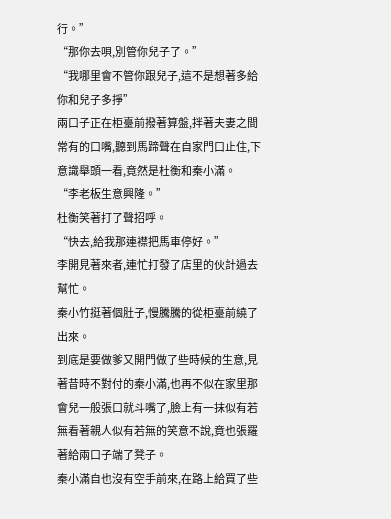行。”
“那你去唄,別管你兒子了。”
“我哪里會不管你跟兒子,這不是想著多給你和兒子多掙”
兩口子正在柜臺前撥著算盤,拌著夫妻之間常有的口嘴,聽到馬蹄聲在自家門口止住,下意識舉頭一看,竟然是杜衡和秦小滿。
“李老板生意興隆。”
杜衡笑著打了聲招呼。
“快去,給我那連襟把馬車停好。”
李開見著來者,連忙打發了店里的伙計過去幫忙。
秦小竹挺著個肚子,慢騰騰的從柜臺前繞了出來。
到底是要做爹又開門做了些時候的生意,見著昔時不對付的秦小滿,也再不似在家里那會兒一般張口就斗嘴了,臉上有一抹似有若無看著親人似有若無的笑意不說,竟也張羅著給兩口子端了凳子。
秦小滿自也沒有空手前來,在路上給買了些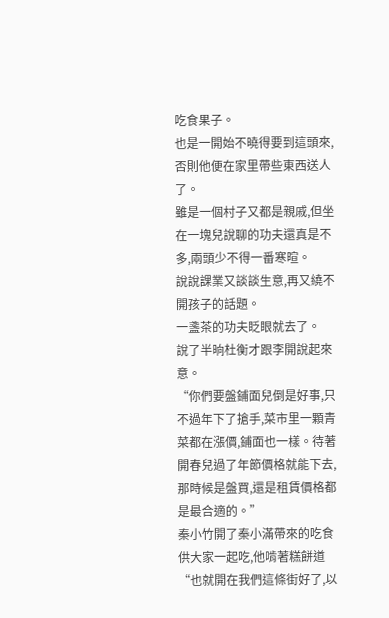吃食果子。
也是一開始不曉得要到這頭來,否則他便在家里帶些東西送人了。
雖是一個村子又都是親戚,但坐在一塊兒說聊的功夫還真是不多,兩頭少不得一番寒暄。
說說課業又談談生意,再又繞不開孩子的話題。
一盞茶的功夫眨眼就去了。
說了半晌杜衡才跟李開說起來意。
“你們要盤鋪面兒倒是好事,只不過年下了搶手,菜市里一顆青菜都在漲價,鋪面也一樣。待著開春兒過了年節價格就能下去,那時候是盤買,還是租賃價格都是最合適的。”
秦小竹開了秦小滿帶來的吃食供大家一起吃,他啃著糕餅道“也就開在我們這條街好了,以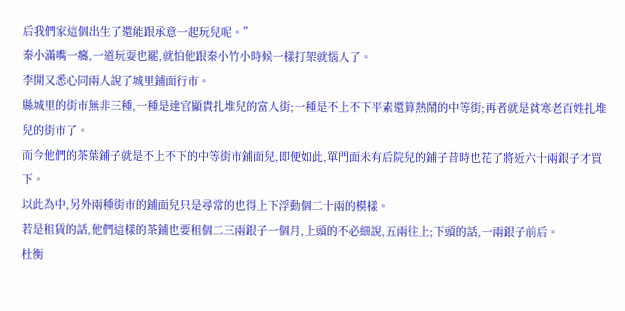后我們家這個出生了還能跟承意一起玩兒呢。”
秦小滿嘴一癟,一道玩耍也罷,就怕他跟秦小竹小時候一樣打架就惱人了。
李開又悉心同兩人說了城里鋪面行市。
縣城里的街市無非三種,一種是達官顯貴扎堆兒的富人街;一種是不上不下平素還算熱鬧的中等街;再者就是貧寒老百姓扎堆兒的街市了。
而今他們的茶葉鋪子就是不上不下的中等街市鋪面兒,即便如此,單門面未有后院兒的鋪子昔時也花了將近六十兩銀子才買下。
以此為中,另外兩種街市的鋪面兒只是尋常的也得上下浮動個二十兩的模樣。
若是租賃的話,他們這樣的茶鋪也要租個二三兩銀子一個月,上頭的不必細說,五兩往上;下頭的話,一兩銀子前后。
杜衡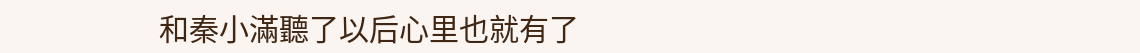和秦小滿聽了以后心里也就有了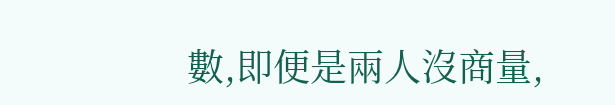數,即便是兩人沒商量,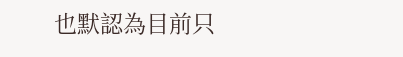也默認為目前只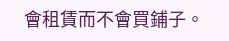會租賃而不會買鋪子。